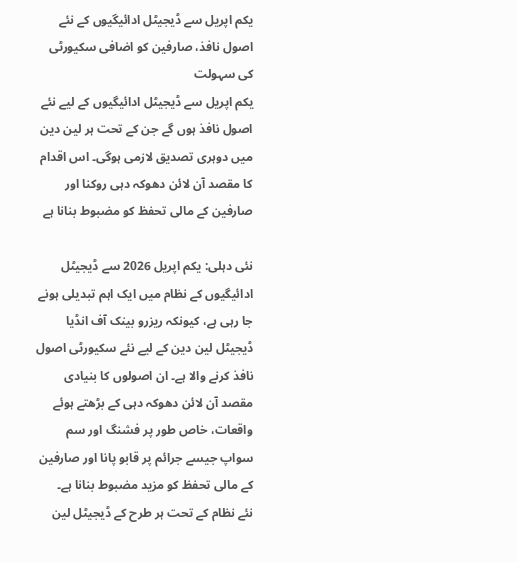یکم اپریل سے ڈیجیٹل ادائیگیوں کے نئے اصول نافذ، صارفین کو اضافی سکیورٹی کی سہولت
یکم اپریل سے ڈیجیٹل ادائیگیوں کے لیے نئے اصول نافذ ہوں گے جن کے تحت ہر لین دین میں دوہری تصدیق لازمی ہوگی۔ اس اقدام کا مقصد آن لائن دھوکہ دہی روکنا اور صارفین کے مالی تحفظ کو مضبوط بنانا ہے

نئی دہلی: یکم اپریل 2026 سے ڈیجیٹل ادائیگیوں کے نظام میں ایک اہم تبدیلی ہونے جا رہی ہے، کیونکہ ریزرو بینک آف انڈیا ڈیجیٹل لین دین کے لیے نئے سکیورٹی اصول نافذ کرنے والا ہے۔ ان اصولوں کا بنیادی مقصد آن لائن دھوکہ دہی کے بڑھتے ہوئے واقعات، خاص طور پر فشنگ اور سم سواپ جیسے جرائم پر قابو پانا اور صارفین کے مالی تحفظ کو مزید مضبوط بنانا ہے۔
نئے نظام کے تحت ہر طرح کے ڈیجیٹل لین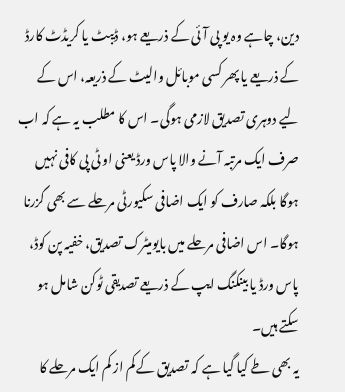دین، چاہے وہ یو پی آئی کے ذریعے ہو، ڈیبٹ یا کریڈٹ کارڈ کے ذریعے یا پھر کسی موبائل والیٹ کے ذریعہ، اس کے لیے دوہری تصدیق لازمی ہوگی۔ اس کا مطلب یہ ہے کہ اب صرف ایک مرتبہ آنے والا پاس ورڈ یعنی او ٹی پی کافی نہیں ہوگا بلکہ صارف کو ایک اضافی سکیورٹی مرحلے سے بھی گزرنا ہوگا۔ اس اضافی مرحلے میں بایومیٹرک تصدیق، خفیہ پن کوڈ، پاس ورڈ یا بینکنگ ایپ کے ذریعے تصدیقی ٹوکن شامل ہو سکتے ہیں۔
یہ بھی طے کیا گیا ہے کہ تصدیق کے کم از کم ایک مرحلے کا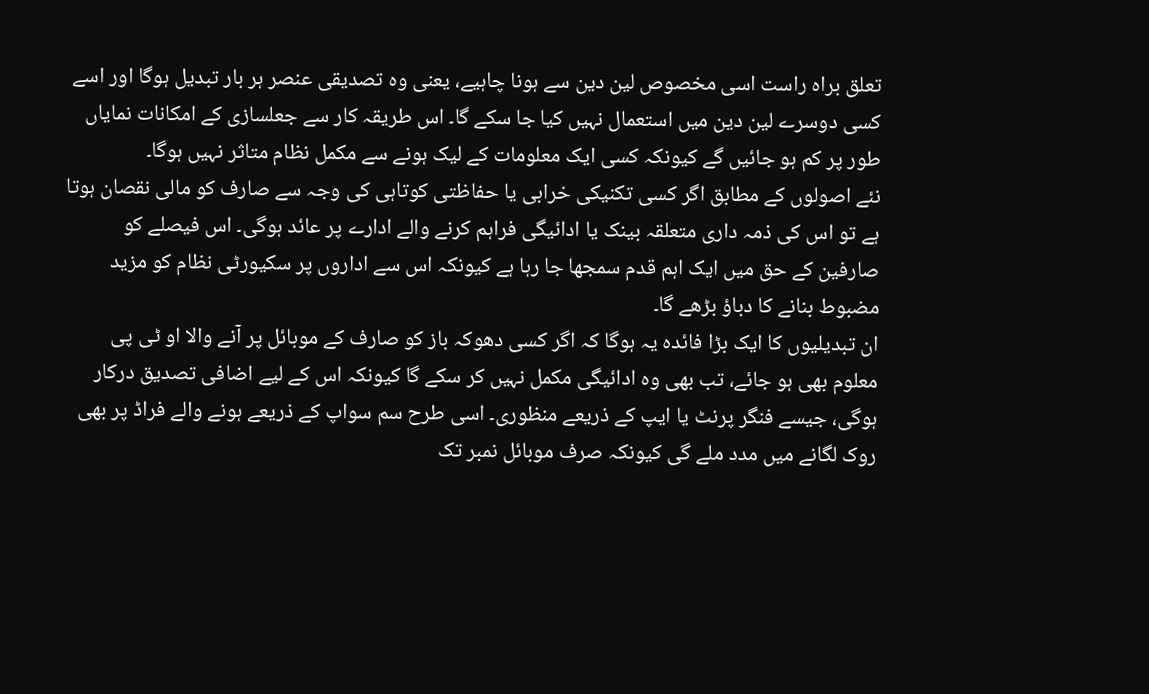تعلق براہ راست اسی مخصوص لین دین سے ہونا چاہیے، یعنی وہ تصدیقی عنصر ہر بار تبدیل ہوگا اور اسے کسی دوسرے لین دین میں استعمال نہیں کیا جا سکے گا۔ اس طریقہ کار سے جعلسازی کے امکانات نمایاں طور پر کم ہو جائیں گے کیونکہ کسی ایک معلومات کے لیک ہونے سے مکمل نظام متاثر نہیں ہوگا۔
نئے اصولوں کے مطابق اگر کسی تکنیکی خرابی یا حفاظتی کوتاہی کی وجہ سے صارف کو مالی نقصان ہوتا ہے تو اس کی ذمہ داری متعلقہ بینک یا ادائیگی فراہم کرنے والے ادارے پر عائد ہوگی۔ اس فیصلے کو صارفین کے حق میں ایک اہم قدم سمجھا جا رہا ہے کیونکہ اس سے اداروں پر سکیورٹی نظام کو مزید مضبوط بنانے کا دباؤ بڑھے گا۔
ان تبدیلیوں کا ایک بڑا فائدہ یہ ہوگا کہ اگر کسی دھوکہ باز کو صارف کے موبائل پر آنے والا او ٹی پی معلوم بھی ہو جائے، تب بھی وہ ادائیگی مکمل نہیں کر سکے گا کیونکہ اس کے لیے اضافی تصدیق درکار ہوگی، جیسے فنگر پرنٹ یا ایپ کے ذریعے منظوری۔ اسی طرح سم سواپ کے ذریعے ہونے والے فراڈ پر بھی روک لگانے میں مدد ملے گی کیونکہ صرف موبائل نمبر تک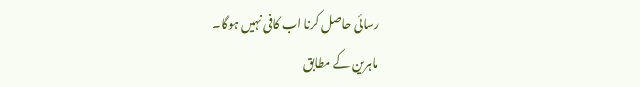رسائی حاصل کرنا اب کافی نہیں ہوگا۔
ماہرین کے مطابق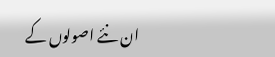ان نئے اصولوں کے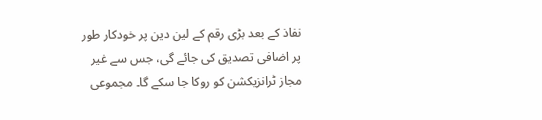نفاذ کے بعد بڑی رقم کے لین دین پر خودکار طور پر اضافی تصدیق کی جائے گی، جس سے غیر مجاز ٹرانزیکشن کو روکا جا سکے گا۔ مجموعی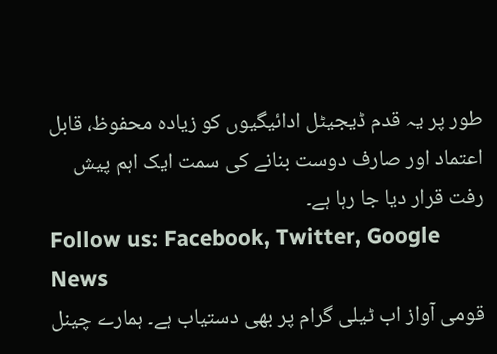طور پر یہ قدم ڈیجیٹل ادائیگیوں کو زیادہ محفوظ، قابل اعتماد اور صارف دوست بنانے کی سمت ایک اہم پیش رفت قرار دیا جا رہا ہے۔
Follow us: Facebook, Twitter, Google News
قومی آواز اب ٹیلی گرام پر بھی دستیاب ہے۔ ہمارے چینل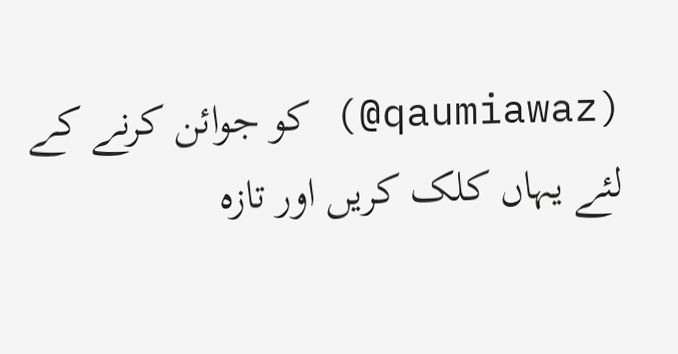(qaumiawaz@) کو جوائن کرنے کے لئے یہاں کلک کریں اور تازہ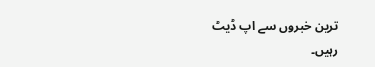ترین خبروں سے اپ ڈیٹ رہیں۔